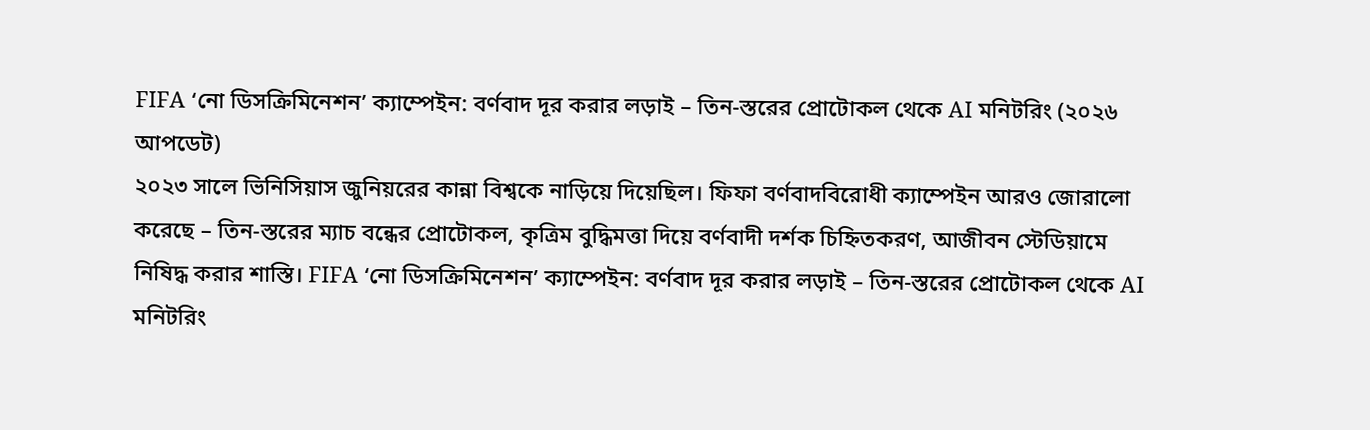FIFA ‘নো ডিসক্রিমিনেশন’ ক্যাম্পেইন: বর্ণবাদ দূর করার লড়াই – তিন-স্তরের প্রোটোকল থেকে AI মনিটরিং (২০২৬ আপডেট)
২০২৩ সালে ভিনিসিয়াস জুনিয়রের কান্না বিশ্বকে নাড়িয়ে দিয়েছিল। ফিফা বর্ণবাদবিরোধী ক্যাম্পেইন আরও জোরালো করেছে – তিন-স্তরের ম্যাচ বন্ধের প্রোটোকল, কৃত্রিম বুদ্ধিমত্তা দিয়ে বর্ণবাদী দর্শক চিহ্নিতকরণ, আজীবন স্টেডিয়ামে নিষিদ্ধ করার শাস্তি। FIFA ‘নো ডিসক্রিমিনেশন’ ক্যাম্পেইন: বর্ণবাদ দূর করার লড়াই – তিন-স্তরের প্রোটোকল থেকে AI মনিটরিং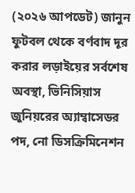(২০২৬ আপডেট) জানুন ফুটবল থেকে বর্ণবাদ দূর করার লড়াইয়ের সর্বশেষ অবস্থা, ভিনিসিয়াস জুনিয়রের অ্যাম্বাসেডর পদ, নো ডিসক্রিমিনেশন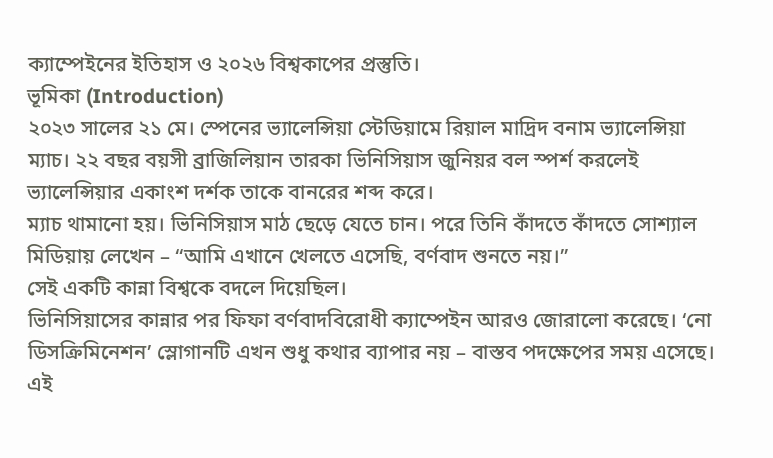ক্যাম্পেইনের ইতিহাস ও ২০২৬ বিশ্বকাপের প্রস্তুতি।
ভূমিকা (Introduction)
২০২৩ সালের ২১ মে। স্পেনের ভ্যালেন্সিয়া স্টেডিয়ামে রিয়াল মাদ্রিদ বনাম ভ্যালেন্সিয়া ম্যাচ। ২২ বছর বয়সী ব্রাজিলিয়ান তারকা ভিনিসিয়াস জুনিয়র বল স্পর্শ করলেই ভ্যালেন্সিয়ার একাংশ দর্শক তাকে বানরের শব্দ করে।
ম্যাচ থামানো হয়। ভিনিসিয়াস মাঠ ছেড়ে যেতে চান। পরে তিনি কাঁদতে কাঁদতে সোশ্যাল মিডিয়ায় লেখেন – “আমি এখানে খেলতে এসেছি, বর্ণবাদ শুনতে নয়।”
সেই একটি কান্না বিশ্বকে বদলে দিয়েছিল।
ভিনিসিয়াসের কান্নার পর ফিফা বর্ণবাদবিরোধী ক্যাম্পেইন আরও জোরালো করেছে। ‘নো ডিসক্রিমিনেশন’ স্লোগানটি এখন শুধু কথার ব্যাপার নয় – বাস্তব পদক্ষেপের সময় এসেছে।
এই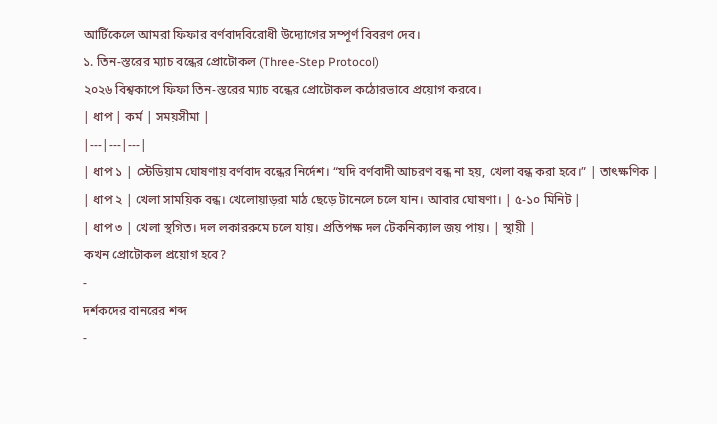আর্টিকেলে আমরা ফিফার বর্ণবাদবিরোধী উদ্যোগের সম্পূর্ণ বিবরণ দেব।
১. তিন-স্তরের ম্যাচ বন্ধের প্রোটোকল (Three-Step Protocol)
২০২৬ বিশ্বকাপে ফিফা তিন-স্তরের ম্যাচ বন্ধের প্রোটোকল কঠোরভাবে প্রয়োগ করবে।
| ধাপ | কর্ম | সময়সীমা |
|---|---|---|
| ধাপ ১ | স্টেডিয়াম ঘোষণায় বর্ণবাদ বন্ধের নির্দেশ। “যদি বর্ণবাদী আচরণ বন্ধ না হয়, খেলা বন্ধ করা হবে।” | তাৎক্ষণিক |
| ধাপ ২ | খেলা সাময়িক বন্ধ। খেলোয়াড়রা মাঠ ছেড়ে টানেলে চলে যান। আবার ঘোষণা। | ৫-১০ মিনিট |
| ধাপ ৩ | খেলা স্থগিত। দল লকাররুমে চলে যায়। প্রতিপক্ষ দল টেকনিক্যাল জয় পায়। | স্থায়ী |
কখন প্রোটোকল প্রয়োগ হবে?
-
দর্শকদের বানরের শব্দ
-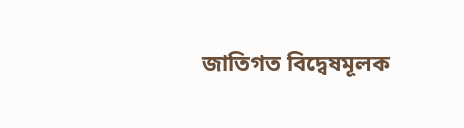জাতিগত বিদ্বেষমূলক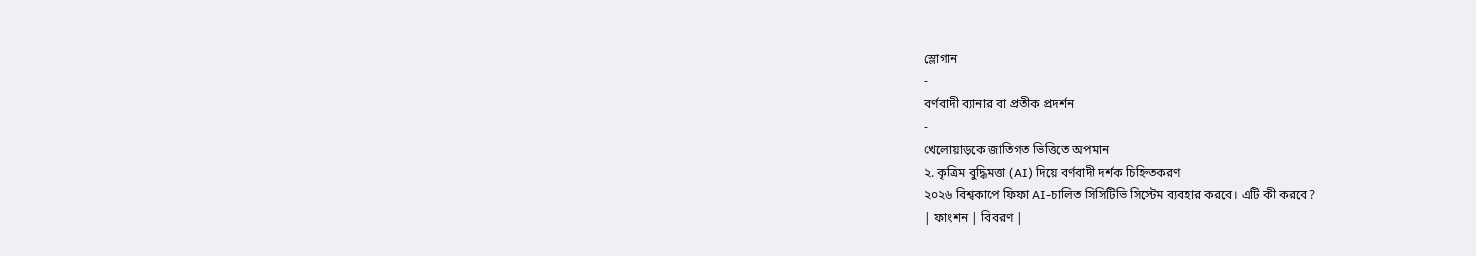স্লোগান
-
বর্ণবাদী ব্যানার বা প্রতীক প্রদর্শন
-
খেলোয়াড়কে জাতিগত ভিত্তিতে অপমান
২. কৃত্রিম বুদ্ধিমত্তা (AI) দিয়ে বর্ণবাদী দর্শক চিহ্নিতকরণ
২০২৬ বিশ্বকাপে ফিফা AI-চালিত সিসিটিভি সিস্টেম ব্যবহার করবে। এটি কী করবে?
| ফাংশন | বিবরণ |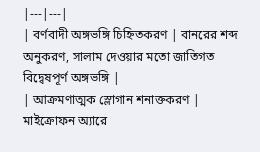|---|---|
| বর্ণবাদী অঙ্গভঙ্গি চিহ্নিতকরণ | বানরের শব্দ অনুকরণ, সালাম দেওয়ার মতো জাতিগত বিদ্বেষপূর্ণ অঙ্গভঙ্গি |
| আক্রমণাত্মক স্লোগান শনাক্তকরণ | মাইক্রোফন অ্যারে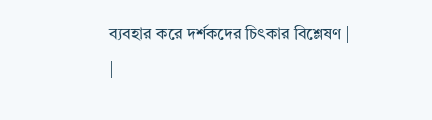ব্যবহার করে দর্শকদের চিৎকার বিশ্লেষণ |
|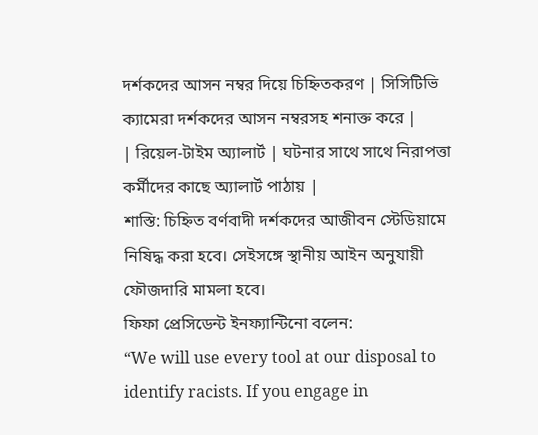দর্শকদের আসন নম্বর দিয়ে চিহ্নিতকরণ | সিসিটিভি ক্যামেরা দর্শকদের আসন নম্বরসহ শনাক্ত করে |
| রিয়েল-টাইম অ্যালার্ট | ঘটনার সাথে সাথে নিরাপত্তা কর্মীদের কাছে অ্যালার্ট পাঠায় |
শাস্তি: চিহ্নিত বর্ণবাদী দর্শকদের আজীবন স্টেডিয়ামে নিষিদ্ধ করা হবে। সেইসঙ্গে স্থানীয় আইন অনুযায়ী ফৌজদারি মামলা হবে।
ফিফা প্রেসিডেন্ট ইনফ্যান্টিনো বলেন:
“We will use every tool at our disposal to identify racists. If you engage in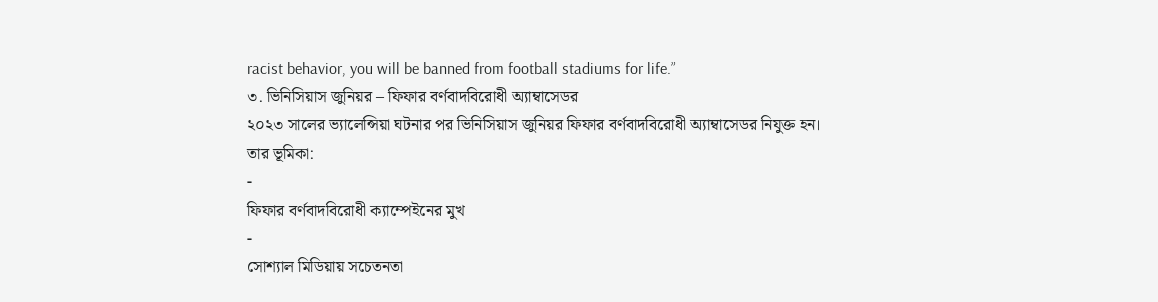racist behavior, you will be banned from football stadiums for life.”
৩. ভিনিসিয়াস জুনিয়র – ফিফার বর্ণবাদবিরোধী অ্যাম্বাসেডর
২০২৩ সালের ভ্যালেন্সিয়া ঘটনার পর ভিনিসিয়াস জুনিয়র ফিফার বর্ণবাদবিরোধী অ্যাম্বাসেডর নিযুক্ত হন।
তার ভূমিকা:
-
ফিফার বর্ণবাদবিরোধী ক্যাম্পেইনের মুখ
-
সোশ্যাল মিডিয়ায় সচেতনতা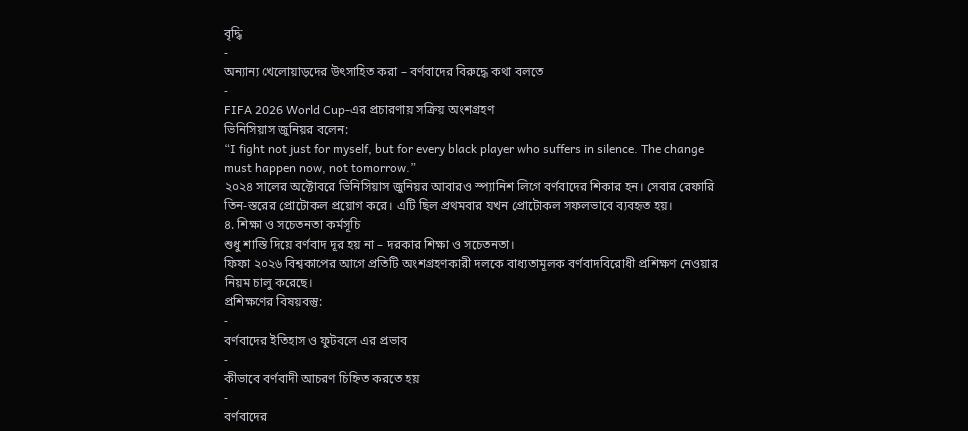বৃদ্ধি
-
অন্যান্য খেলোয়াড়দের উৎসাহিত করা – বর্ণবাদের বিরুদ্ধে কথা বলতে
-
FIFA 2026 World Cup-এর প্রচারণায় সক্রিয় অংশগ্রহণ
ভিনিসিয়াস জুনিয়র বলেন:
“I fight not just for myself, but for every black player who suffers in silence. The change must happen now, not tomorrow.”
২০২৪ সালের অক্টোবরে ভিনিসিয়াস জুনিয়র আবারও স্প্যানিশ লিগে বর্ণবাদের শিকার হন। সেবার রেফারি তিন-স্তরের প্রোটোকল প্রয়োগ করে। এটি ছিল প্রথমবার যখন প্রোটোকল সফলভাবে ব্যবহৃত হয়।
৪. শিক্ষা ও সচেতনতা কর্মসূচি
শুধু শাস্তি দিয়ে বর্ণবাদ দূর হয় না – দরকার শিক্ষা ও সচেতনতা।
ফিফা ২০২৬ বিশ্বকাপের আগে প্রতিটি অংশগ্রহণকারী দলকে বাধ্যতামূলক বর্ণবাদবিরোধী প্রশিক্ষণ নেওয়ার নিয়ম চালু করেছে।
প্রশিক্ষণের বিষয়বস্তু:
-
বর্ণবাদের ইতিহাস ও ফুটবলে এর প্রভাব
-
কীভাবে বর্ণবাদী আচরণ চিহ্নিত করতে হয়
-
বর্ণবাদের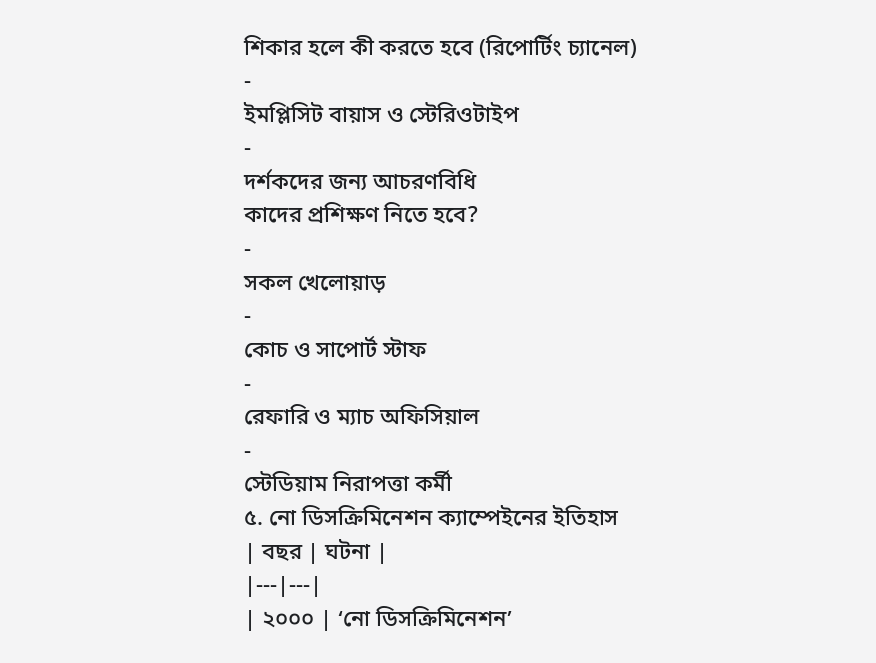শিকার হলে কী করতে হবে (রিপোর্টিং চ্যানেল)
-
ইমপ্লিসিট বায়াস ও স্টেরিওটাইপ
-
দর্শকদের জন্য আচরণবিধি
কাদের প্রশিক্ষণ নিতে হবে?
-
সকল খেলোয়াড়
-
কোচ ও সাপোর্ট স্টাফ
-
রেফারি ও ম্যাচ অফিসিয়াল
-
স্টেডিয়াম নিরাপত্তা কর্মী
৫. নো ডিসক্রিমিনেশন ক্যাম্পেইনের ইতিহাস
| বছর | ঘটনা |
|---|---|
| ২০০০ | ‘নো ডিসক্রিমিনেশন’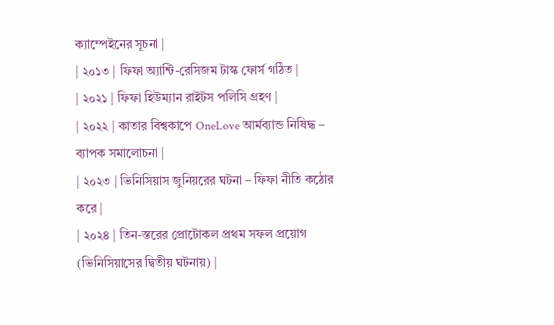ক্যাম্পেইনের সূচনা |
| ২০১৩ | ফিফা অ্যান্টি-রেসিজম টাস্ক ফোর্স গঠিত |
| ২০২১ | ফিফা হিউম্যান রাইটস পলিসি গ্রহণ |
| ২০২২ | কাতার বিশ্বকাপে OneLove আর্মব্যান্ড নিষিদ্ধ – ব্যাপক সমালোচনা |
| ২০২৩ | ভিনিসিয়াস জুনিয়রের ঘটনা – ফিফা নীতি কঠোর করে |
| ২০২৪ | তিন-স্তরের প্রোটোকল প্রথম সফল প্রয়োগ (ভিনিসিয়াসের দ্বিতীয় ঘটনায়) |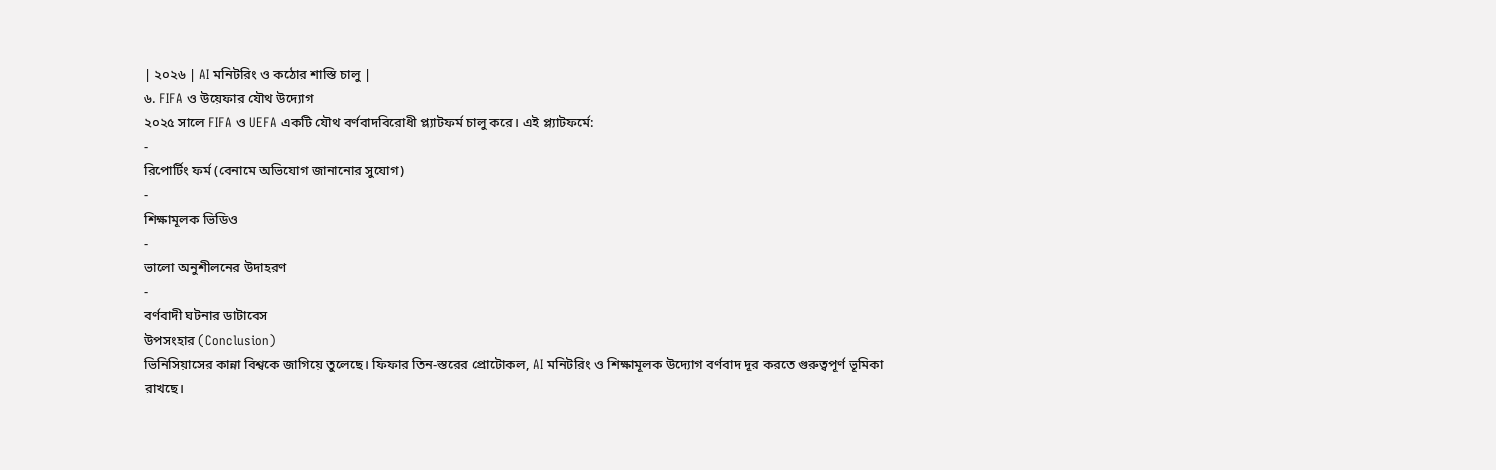| ২০২৬ | AI মনিটরিং ও কঠোর শাস্তি চালু |
৬. FIFA ও উয়েফার যৌথ উদ্যোগ
২০২৫ সালে FIFA ও UEFA একটি যৌথ বর্ণবাদবিরোধী প্ল্যাটফর্ম চালু করে। এই প্ল্যাটফর্মে:
-
রিপোর্টিং ফর্ম (বেনামে অভিযোগ জানানোর সুযোগ)
-
শিক্ষামূলক ভিডিও
-
ভালো অনুশীলনের উদাহরণ
-
বর্ণবাদী ঘটনার ডাটাবেস
উপসংহার (Conclusion)
ভিনিসিয়াসের কান্না বিশ্বকে জাগিয়ে তুলেছে। ফিফার তিন-স্তরের প্রোটোকল, AI মনিটরিং ও শিক্ষামূলক উদ্যোগ বর্ণবাদ দূর করতে গুরুত্বপূর্ণ ভূমিকা রাখছে।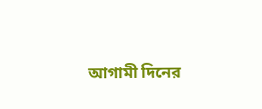আগামী দিনের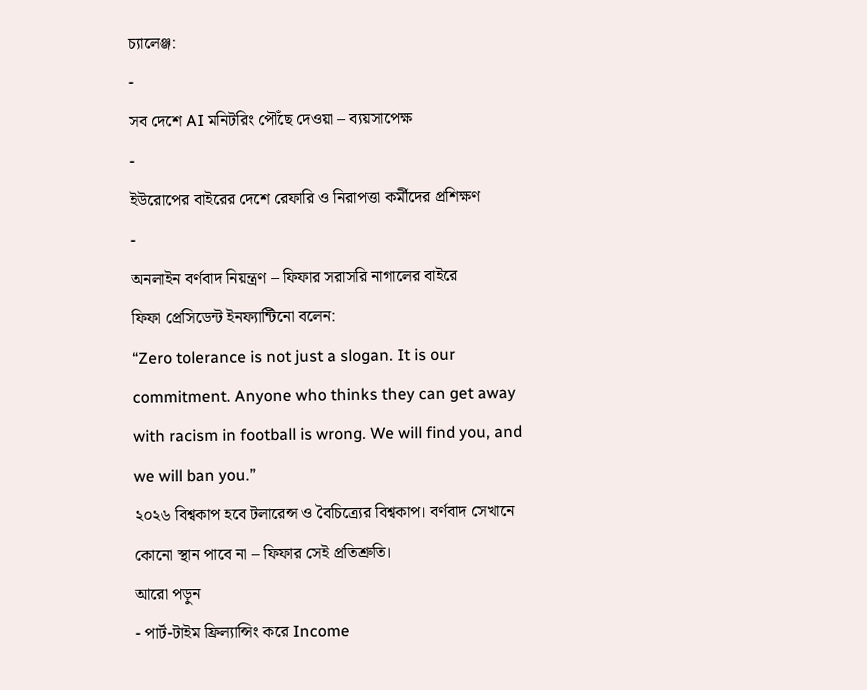চ্যালেঞ্জ:
-
সব দেশে AI মনিটরিং পৌঁছে দেওয়া – ব্যয়সাপেক্ষ
-
ইউরোপের বাইরের দেশে রেফারি ও নিরাপত্তা কর্মীদের প্রশিক্ষণ
-
অনলাইন বর্ণবাদ নিয়ন্ত্রণ – ফিফার সরাসরি নাগালের বাইরে
ফিফা প্রেসিডেন্ট ইনফ্যান্টিনো বলেন:
“Zero tolerance is not just a slogan. It is our commitment. Anyone who thinks they can get away with racism in football is wrong. We will find you, and we will ban you.”
২০২৬ বিশ্বকাপ হবে টলারেন্স ও বৈচিত্র্যের বিশ্বকাপ। বর্ণবাদ সেখানে কোনো স্থান পাবে না – ফিফার সেই প্রতিশ্রুতি।
আরো পড়ুন
- পার্ট-টাইম ফ্রিল্যান্সিং করে Income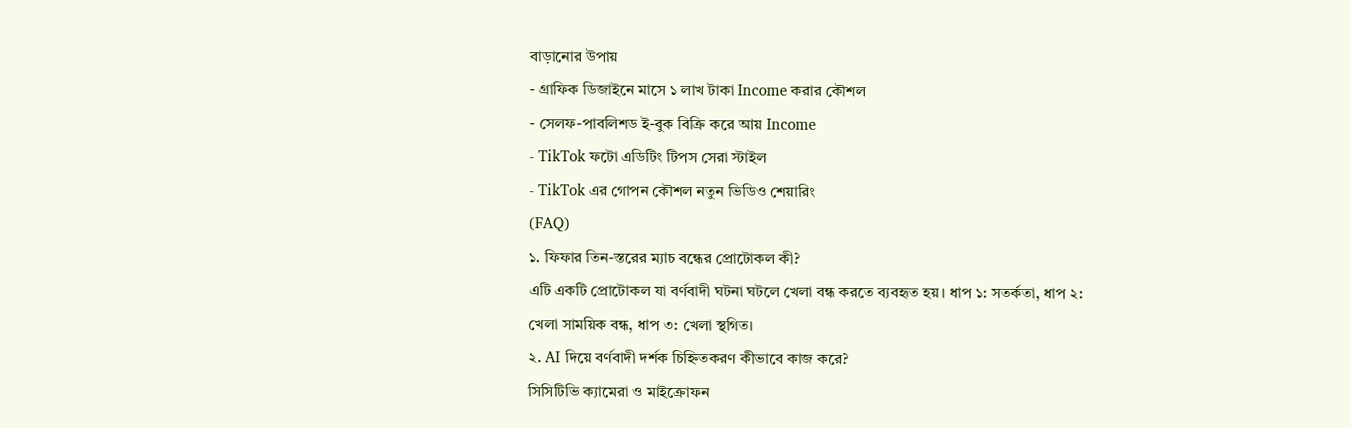বাড়ানোর উপায়
- গ্রাফিক ডিজাইনে মাসে ১ লাখ টাকা Income করার কৌশল
- সেলফ-পাবলিশড ই-বুক বিক্রি করে আয় Income
- TikTok ফটো এডিটিং টিপস সেরা স্টাইল
- TikTok এর গোপন কৌশল নতুন ভিডিও শেয়ারিং
(FAQ)
১. ফিফার তিন-স্তরের ম্যাচ বন্ধের প্রোটোকল কী?
এটি একটি প্রোটোকল যা বর্ণবাদী ঘটনা ঘটলে খেলা বন্ধ করতে ব্যবহৃত হয়। ধাপ ১: সতর্কতা, ধাপ ২: খেলা সাময়িক বন্ধ, ধাপ ৩: খেলা স্থগিত।
২. AI দিয়ে বর্ণবাদী দর্শক চিহ্নিতকরণ কীভাবে কাজ করে?
সিসিটিভি ক্যামেরা ও মাইক্রোফন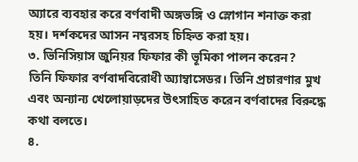অ্যারে ব্যবহার করে বর্ণবাদী অঙ্গভঙ্গি ও স্লোগান শনাক্ত করা হয়। দর্শকদের আসন নম্বরসহ চিহ্নিত করা হয়।
৩. ভিনিসিয়াস জুনিয়র ফিফার কী ভূমিকা পালন করেন?
তিনি ফিফার বর্ণবাদবিরোধী অ্যাম্বাসেডর। তিনি প্রচারণার মুখ এবং অন্যান্য খেলোয়াড়দের উৎসাহিত করেন বর্ণবাদের বিরুদ্ধে কথা বলতে।
৪.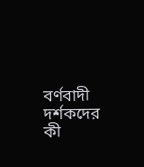বর্ণবাদী দর্শকদের কী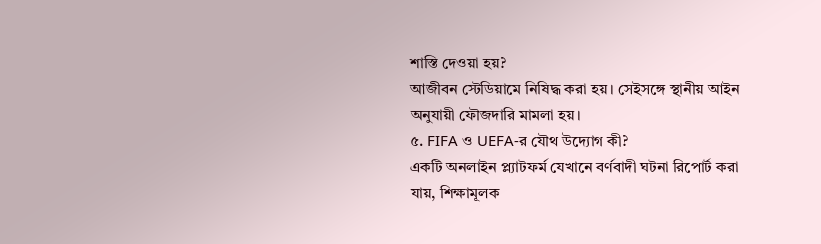শাস্তি দেওয়া হয়?
আজীবন স্টেডিয়ামে নিষিদ্ধ করা হয়। সেইসঙ্গে স্থানীয় আইন অনুযায়ী ফৌজদারি মামলা হয়।
৫. FIFA ও UEFA-র যৌথ উদ্যোগ কী?
একটি অনলাইন প্ল্যাটফর্ম যেখানে বর্ণবাদী ঘটনা রিপোর্ট করা যায়, শিক্ষামূলক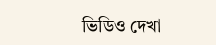ভিডিও দেখা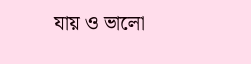যায় ও ভালো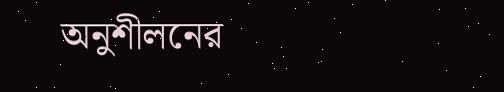অনুশীলনের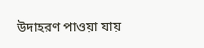উদাহরণ পাওয়া যায়